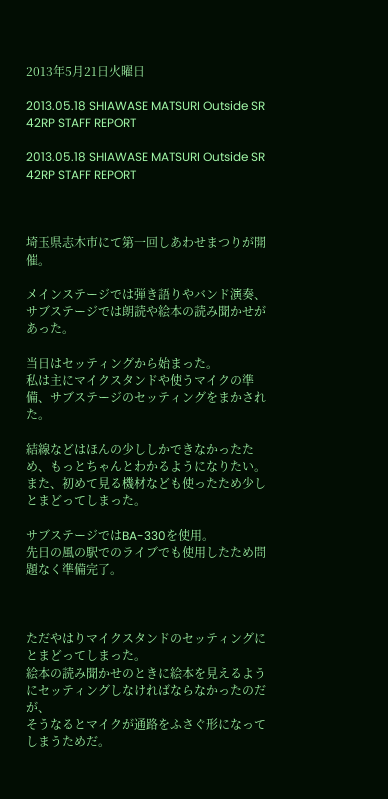2013年5月21日火曜日

2013.05.18 SHIAWASE MATSURI Outside SR 42RP STAFF REPORT

2013.05.18 SHIAWASE MATSURI Outside SR 42RP STAFF REPORT



埼玉県志木市にて第一回しあわせまつりが開催。

メインステージでは弾き語りやバンド演奏、サブステージでは朗読や絵本の読み聞かせがあった。

当日はセッティングから始まった。
私は主にマイクスタンドや使うマイクの準備、サブステージのセッティングをまかされた。

結線などはほんの少ししかできなかったため、もっとちゃんとわかるようになりたい。
また、初めて見る機材なども使ったため少しとまどってしまった。

サブステージではBA-330を使用。
先日の風の駅でのライブでも使用したため問題なく準備完了。



ただやはりマイクスタンドのセッティングにとまどってしまった。
絵本の読み聞かせのときに絵本を見えるようにセッティングしなければならなかったのだが、
そうなるとマイクが通路をふさぐ形になってしまうためだ。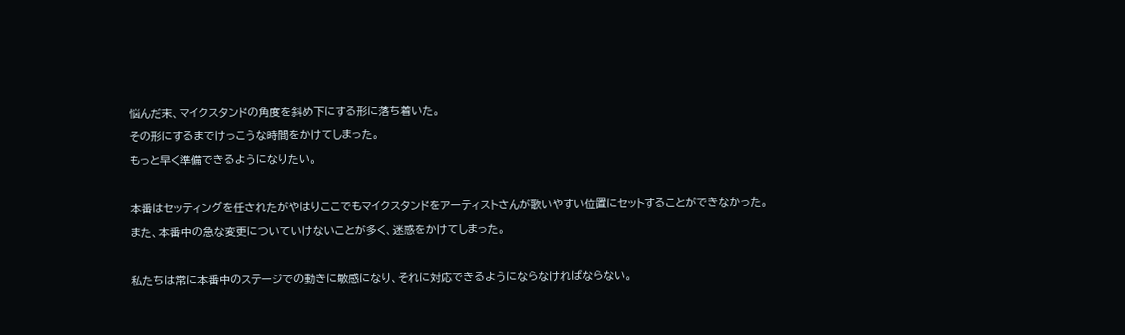悩んだ末、マイクスタンドの角度を斜め下にする形に落ち着いた。
その形にするまでけっこうな時間をかけてしまった。
もっと早く準備できるようになりたい。

本番はセッティングを任されたがやはりここでもマイクスタンドをアーティストさんが歌いやすい位置にセットすることができなかった。
また、本番中の急な変更についていけないことが多く、迷惑をかけてしまった。

私たちは常に本番中のステージでの動きに敏感になり、それに対応できるようにならなければならない。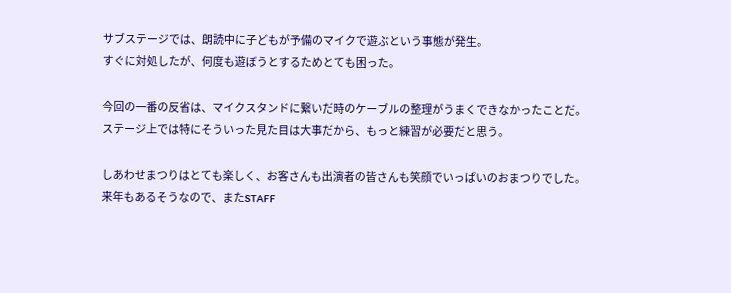サブステージでは、朗読中に子どもが予備のマイクで遊ぶという事態が発生。
すぐに対処したが、何度も遊ぼうとするためとても困った。

今回の一番の反省は、マイクスタンドに繋いだ時のケーブルの整理がうまくできなかったことだ。
ステージ上では特にそういった見た目は大事だから、もっと練習が必要だと思う。

しあわせまつりはとても楽しく、お客さんも出演者の皆さんも笑顔でいっぱいのおまつりでした。
来年もあるそうなので、またSTAFF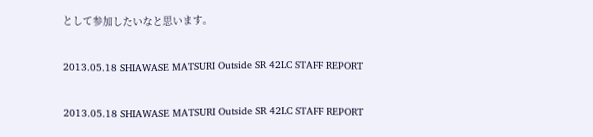として参加したいなと思います。

2013.05.18 SHIAWASE MATSURI Outside SR 42LC STAFF REPORT

2013.05.18 SHIAWASE MATSURI Outside SR 42LC STAFF REPORT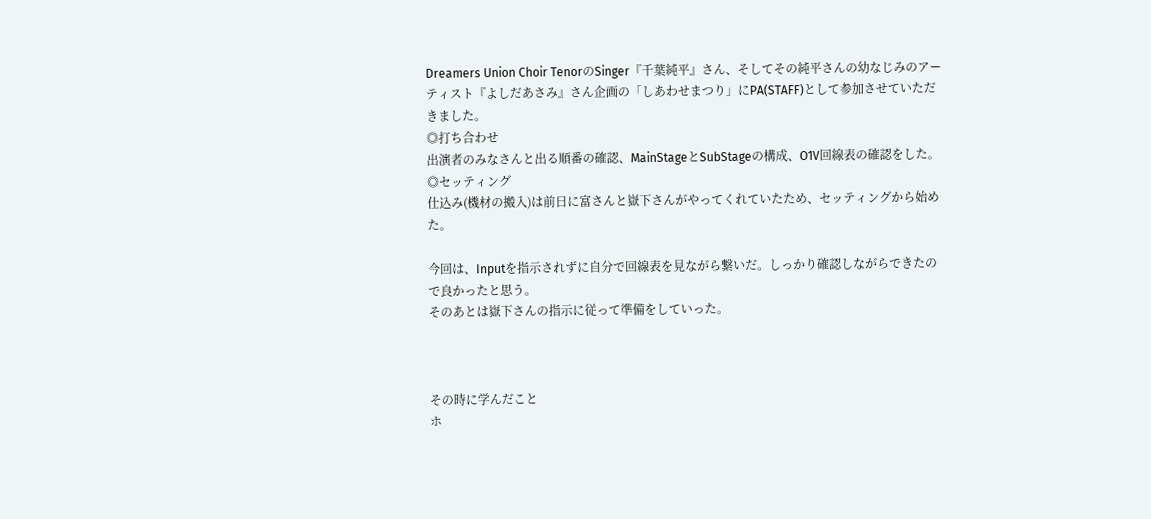Dreamers Union Choir TenorのSinger『千葉純平』さん、そしてその純平さんの幼なじみのアーティスト『よしだあさみ』さん企画の「しあわせまつり」にPA(STAFF)として参加させていただきました。
◎打ち合わせ
出演者のみなさんと出る順番の確認、MainStageとSubStageの構成、O1V回線表の確認をした。
◎セッティング
仕込み(機材の搬入)は前日に富さんと嶽下さんがやってくれていたため、セッティングから始めた。

今回は、Inputを指示されずに自分で回線表を見ながら繋いだ。しっかり確認しながらできたので良かったと思う。
そのあとは嶽下さんの指示に従って準備をしていった。



その時に学んだこと
ホ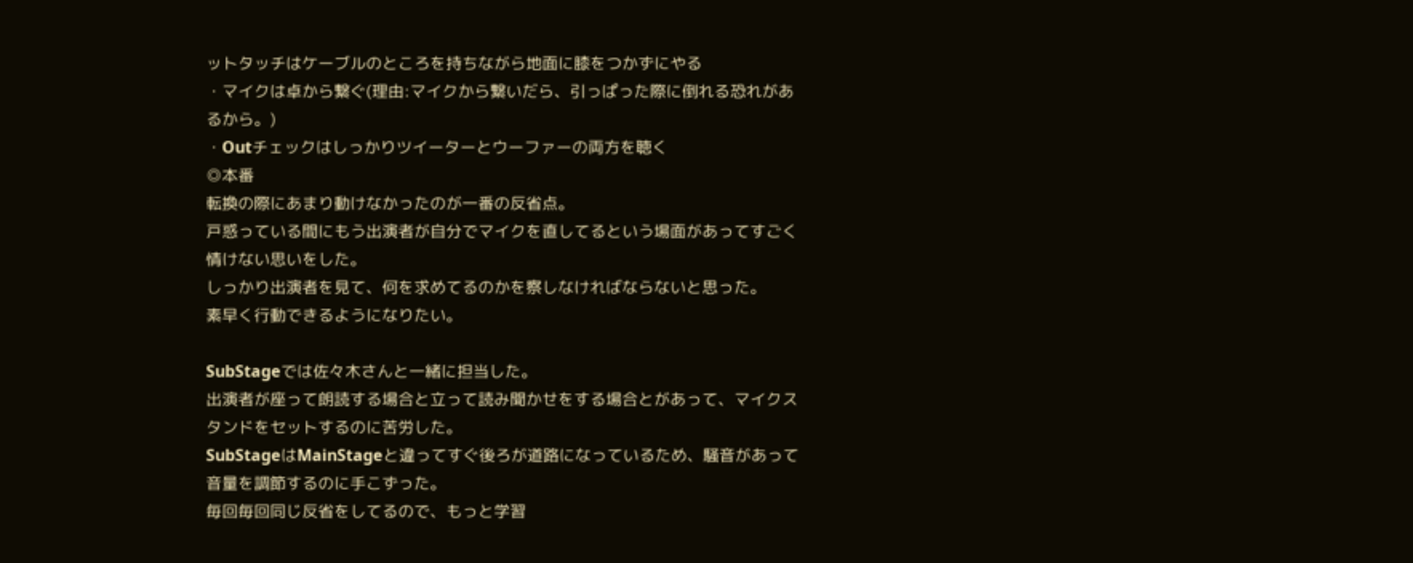ットタッチはケーブルのところを持ちながら地面に膝をつかずにやる
・マイクは卓から繋ぐ(理由:マイクから繋いだら、引っぱった際に倒れる恐れがあるから。)
・Outチェックはしっかりツイーターとウーファーの両方を聴く
◎本番
転換の際にあまり動けなかったのが一番の反省点。
戸惑っている間にもう出演者が自分でマイクを直してるという場面があってすごく情けない思いをした。
しっかり出演者を見て、何を求めてるのかを察しなければならないと思った。
素早く行動できるようになりたい。

SubStageでは佐々木さんと一緒に担当した。
出演者が座って朗読する場合と立って読み聞かせをする場合とがあって、マイクスタンドをセットするのに苦労した。
SubStageはMainStageと違ってすぐ後ろが道路になっているため、騒音があって音量を調節するのに手こずった。
毎回毎回同じ反省をしてるので、もっと学習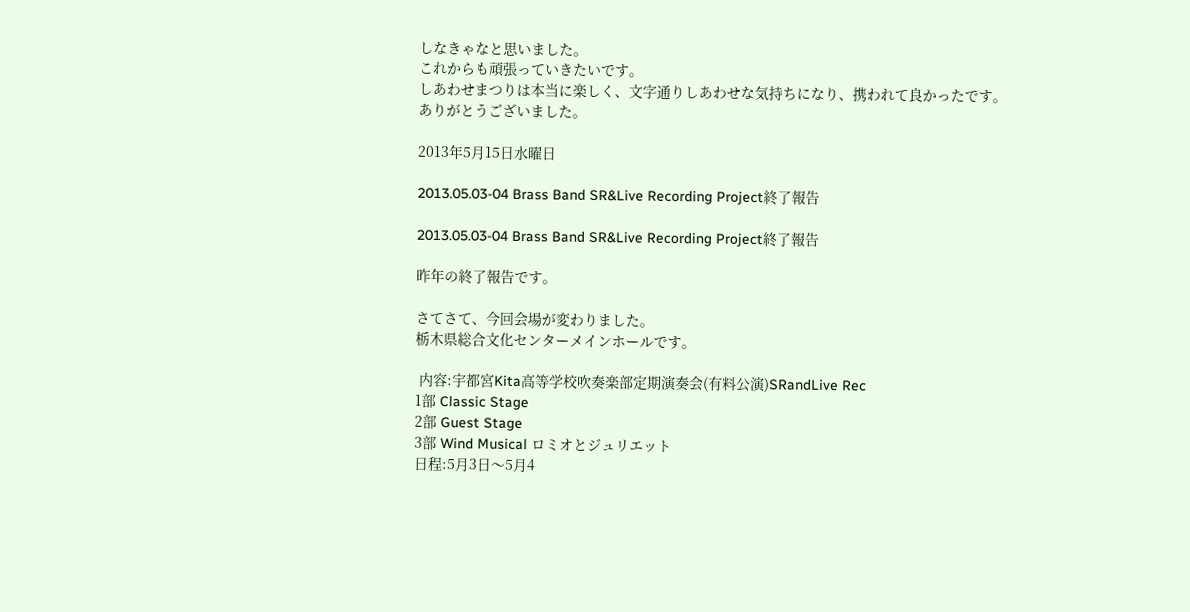しなきゃなと思いました。
これからも頑張っていきたいです。
しあわせまつりは本当に楽しく、文字通りしあわせな気持ちになり、携われて良かったです。
ありがとうございました。

2013年5月15日水曜日

2013.05.03-04 Brass Band SR&Live Recording Project終了報告

2013.05.03-04 Brass Band SR&Live Recording Project終了報告

昨年の終了報告です。

さてさて、今回会場が変わりました。
栃木県総合文化センターメインホールです。

 内容:宇都宮Kita高等学校吹奏楽部定期演奏会(有料公演)SRandLive Rec
1部 Classic Stage
2部 Guest Stage
3部 Wind Musical ロミオとジュリエット
日程:5月3日〜5月4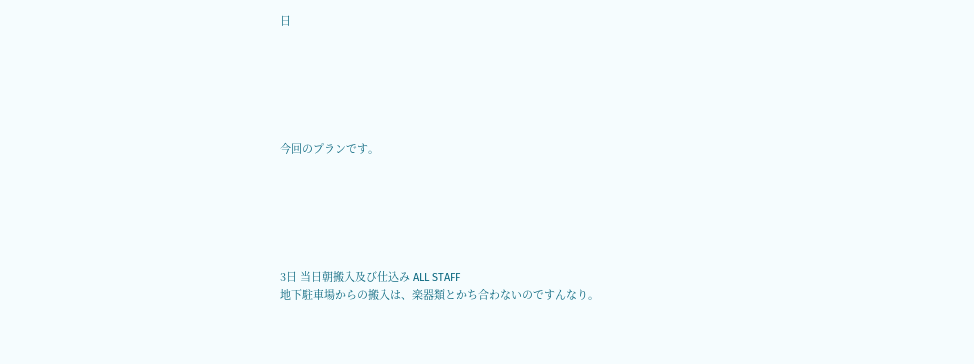日






今回のプランです。






3日 当日朝搬入及び仕込み ALL STAFF
地下駐車場からの搬入は、楽器類とかち合わないのですんなり。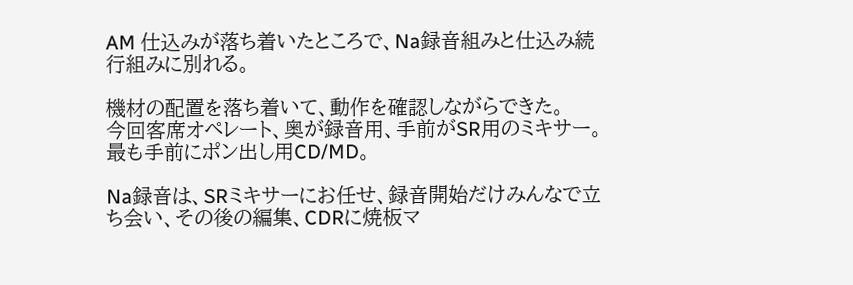AM 仕込みが落ち着いたところで、Na録音組みと仕込み続行組みに別れる。

機材の配置を落ち着いて、動作を確認しながらできた。
今回客席オペレート、奥が録音用、手前がSR用のミキサー。最も手前にポン出し用CD/MD。

Na録音は、SRミキサーにお任せ、録音開始だけみんなで立ち会い、その後の編集、CDRに焼板マ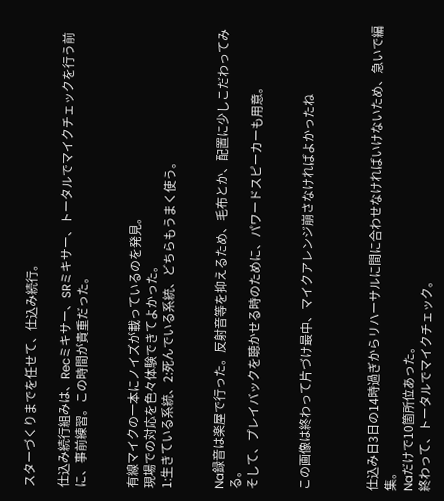スターづくりまでを任せて、仕込み続行。

仕込み続行組みは、Recミキサー、SRミキサー、トータルでマイクチェックを行う前に、事前練習。この時間が貴重だった。


有線マイクの一本にノイズが載っているのを発見。
現場での対応を色々体験できてよかった。
1:生きている系統、2:死んでいる系統、どちらもうまく使う。


Na録音は楽屋で行った。反射音等を抑えるため、毛布とか、配置に少しこだわってみる。
そして、プレイバックを聴かせる時のために、パワードスピーカーも用意。


この画像は終わって片づけ最中、マイクアレンジ崩さなければよかったね



仕込み日3日の14時過ぎからリハーサルに間に合わせなければいけないため、急いで編集。
Naだけで10箇所位あった。
終わって、トータルでマイクチェック。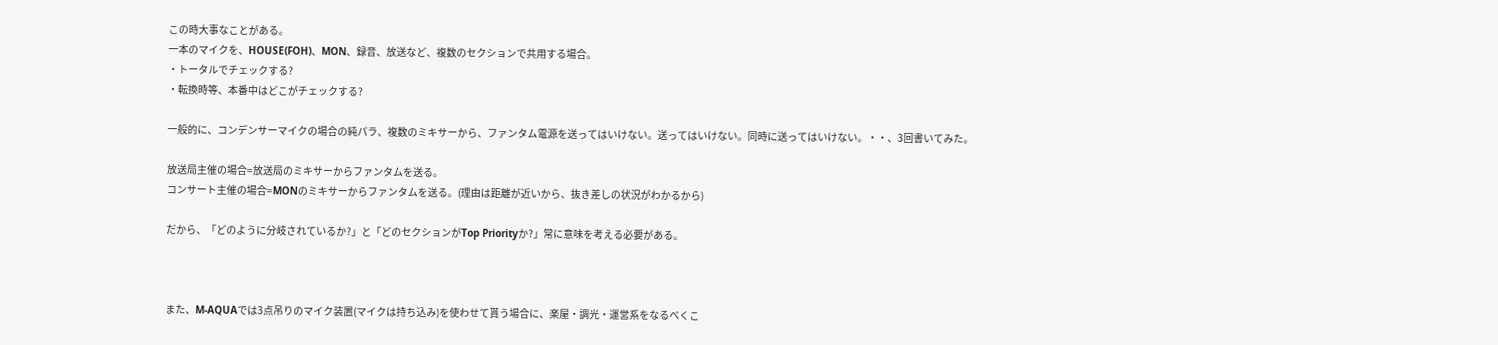この時大事なことがある。
一本のマイクを、HOUSE(FOH)、MON、録音、放送など、複数のセクションで共用する場合。
・トータルでチェックする?
・転換時等、本番中はどこがチェックする?

一般的に、コンデンサーマイクの場合の純パラ、複数のミキサーから、ファンタム電源を送ってはいけない。送ってはいけない。同時に送ってはいけない。・・、3回書いてみた。

放送局主催の場合=放送局のミキサーからファンタムを送る。
コンサート主催の場合=MONのミキサーからファンタムを送る。(理由は距離が近いから、抜き差しの状況がわかるから)

だから、「どのように分岐されているか?」と「どのセクションがTop Priorityか?」常に意味を考える必要がある。



また、M-AQUAでは3点吊りのマイク装置(マイクは持ち込み)を使わせて貰う場合に、楽屋・調光・運営系をなるべくこ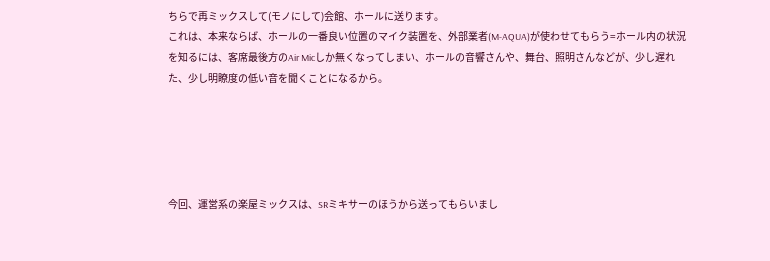ちらで再ミックスして(モノにして)会館、ホールに送ります。
これは、本来ならば、ホールの一番良い位置のマイク装置を、外部業者(M-AQUA)が使わせてもらう=ホール内の状況を知るには、客席最後方のAir Micしか無くなってしまい、ホールの音響さんや、舞台、照明さんなどが、少し遅れた、少し明瞭度の低い音を聞くことになるから。





今回、運営系の楽屋ミックスは、SRミキサーのほうから送ってもらいまし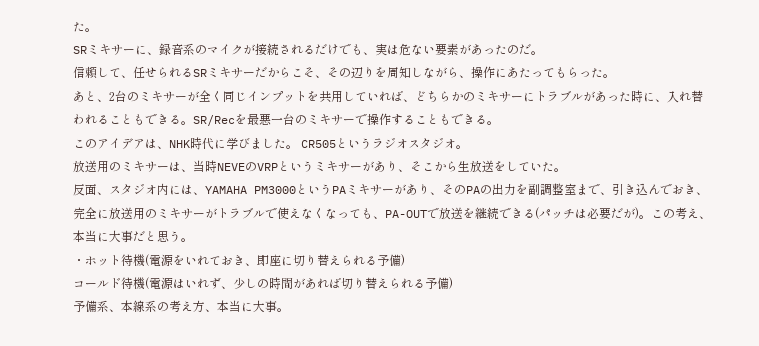た。
SRミキサーに、録音系のマイクが接続されるだけでも、実は危ない要素があったのだ。
信頼して、任せられるSRミキサーだからこそ、その辺りを周知しながら、操作にあたってもらった。
あと、2台のミキサーが全く同じインプットを共用していれば、どちらかのミキサーにトラブルがあった時に、入れ替われることもできる。SR/Recを最悪一台のミキサーで操作することもできる。
このアイデアは、NHK時代に学びました。 CR505というラジオスタジオ。
放送用のミキサーは、当時NEVEのVRPというミキサーがあり、そこから生放送をしていた。
反面、スタジオ内には、YAMAHA PM3000というPAミキサーがあり、そのPAの出力を副調整室まで、引き込んでおき、完全に放送用のミキサーがトラブルで使えなくなっても、PA-OUTで放送を継続できる(パッチは必要だが)。この考え、本当に大事だと思う。
・ホット待機(電源をいれておき、即座に切り替えられる予備)
コールド待機(電源はいれず、少しの時間があれば切り替えられる予備)
予備系、本線系の考え方、本当に大事。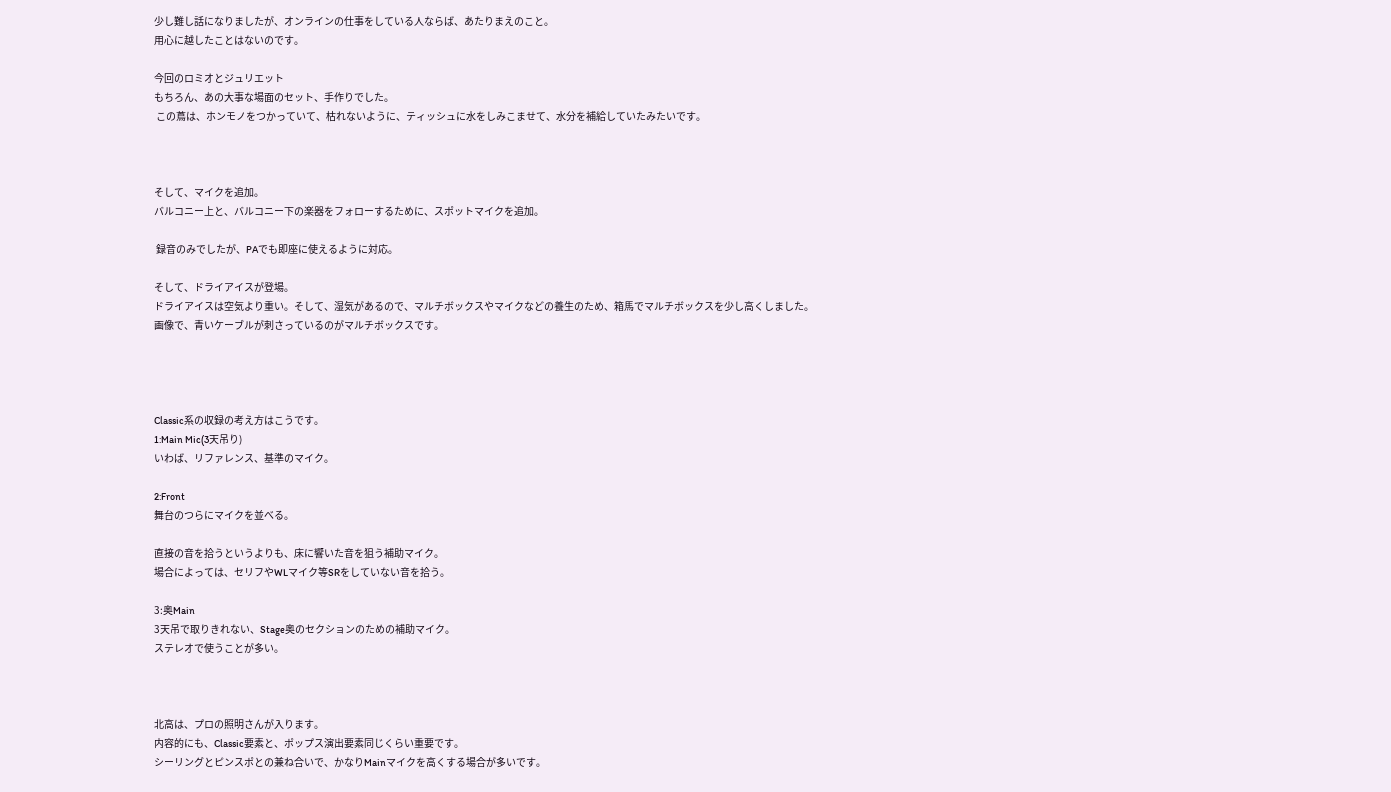少し難し話になりましたが、オンラインの仕事をしている人ならば、あたりまえのこと。
用心に越したことはないのです。

今回のロミオとジュリエット
もちろん、あの大事な場面のセット、手作りでした。
 この蔦は、ホンモノをつかっていて、枯れないように、ティッシュに水をしみこませて、水分を補給していたみたいです。



そして、マイクを追加。
バルコニー上と、バルコニー下の楽器をフォローするために、スポットマイクを追加。

 録音のみでしたが、PAでも即座に使えるように対応。

そして、ドライアイスが登場。
ドライアイスは空気より重い。そして、湿気があるので、マルチボックスやマイクなどの養生のため、箱馬でマルチボックスを少し高くしました。
画像で、青いケーブルが刺さっているのがマルチボックスです。




Classic系の収録の考え方はこうです。
1:Main Mic(3天吊り)
いわば、リファレンス、基準のマイク。

2:Front
舞台のつらにマイクを並べる。

直接の音を拾うというよりも、床に響いた音を狙う補助マイク。
場合によっては、セリフやWLマイク等SRをしていない音を拾う。

3:奥Main
3天吊で取りきれない、Stage奥のセクションのための補助マイク。
ステレオで使うことが多い。



北高は、プロの照明さんが入ります。
内容的にも、Classic要素と、ポップス演出要素同じくらい重要です。
シーリングとピンスポとの兼ね合いで、かなりMainマイクを高くする場合が多いです。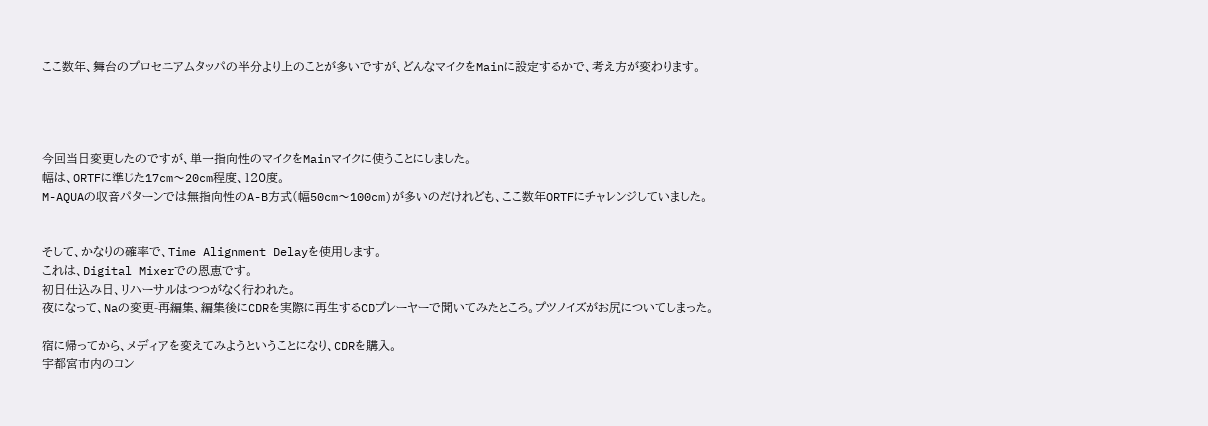ここ数年、舞台のプロセニアムタッパの半分より上のことが多いですが、どんなマイクをMainに設定するかで、考え方が変わります。




今回当日変更したのですが、単一指向性のマイクをMainマイクに使うことにしました。
幅は、ORTFに準じた17cm〜20cm程度、120度。
M-AQUAの収音パターンでは無指向性のA-B方式(幅50cm〜100cm)が多いのだけれども、ここ数年ORTFにチャレンジしていました。


そして、かなりの確率で、Time Alignment Delayを使用します。
これは、Digital Mixerでの恩恵です。
初日仕込み日、リハーサルはつつがなく行われた。
夜になって、Naの変更-再編集、編集後にCDRを実際に再生するCDプレーヤーで聞いてみたところ。プツノイズがお尻についてしまった。

宿に帰ってから、メディアを変えてみようということになり、CDRを購入。
宇都宮市内のコン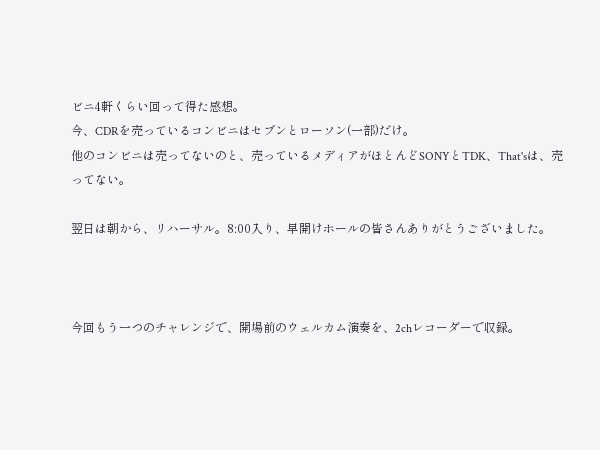ビニ4軒くらい回って得た感想。
今、CDRを売っているコンビニはセブンとローソン(一部)だけ。
他のコンビニは売ってないのと、売っているメディアがほとんどSONYとTDK、That'sは、売ってない。

翌日は朝から、リハーサル。8:00入り、早開けホールの皆さんありがとうございました。



今回もう一つのチャレンジで、開場前のウェルカム演奏を、2chレコーダーで収録。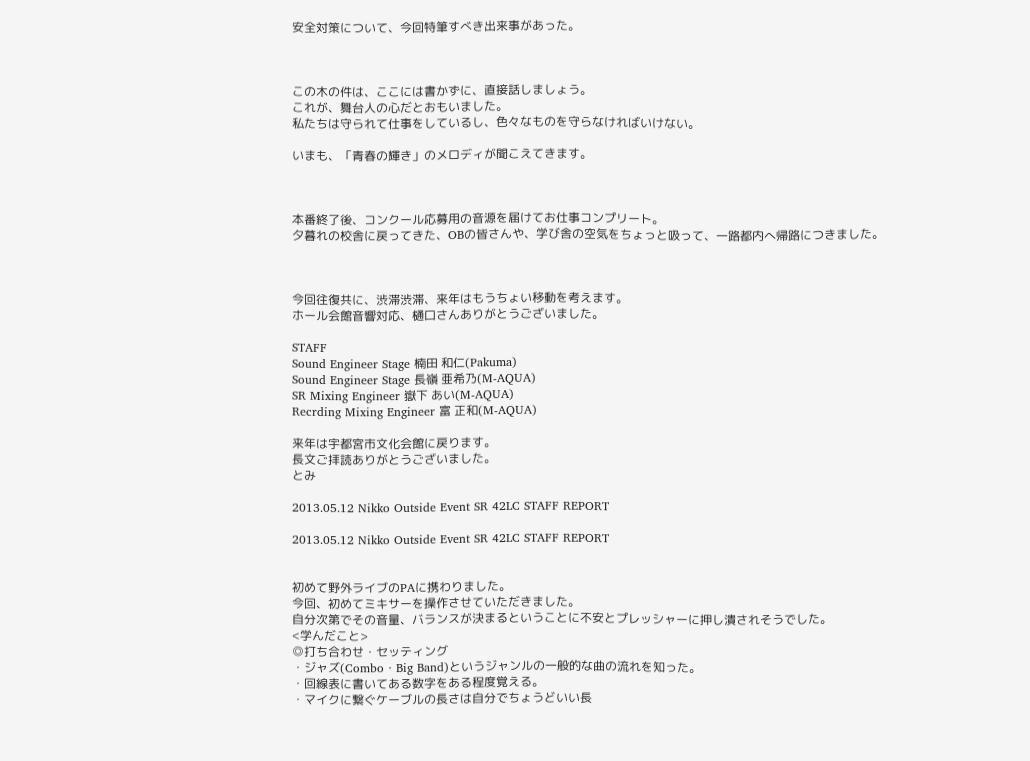安全対策について、今回特筆すべき出来事があった。



この木の件は、ここには書かずに、直接話しましょう。
これが、舞台人の心だとおもいました。
私たちは守られて仕事をしているし、色々なものを守らなければいけない。

いまも、「青春の輝き」のメロディが聞こえてきます。



本番終了後、コンクール応募用の音源を届けてお仕事コンプリート。
夕暮れの校舎に戻ってきた、OBの皆さんや、学び舎の空気をちょっと吸って、一路都内へ帰路につきました。



今回往復共に、渋滞渋滞、来年はもうちょい移動を考えます。
ホール会館音響対応、樋口さんありがとうございました。

STAFF
Sound Engineer Stage 楠田 和仁(Pakuma)
Sound Engineer Stage 長嶺 亜希乃(M-AQUA)
SR Mixing Engineer 嶽下 あい(M-AQUA)
Recrding Mixing Engineer 富 正和(M-AQUA)

来年は宇都宮市文化会館に戻ります。
長文ご拝読ありがとうございました。
とみ

2013.05.12 Nikko Outside Event SR 42LC STAFF REPORT

2013.05.12 Nikko Outside Event SR 42LC STAFF REPORT


初めて野外ライブのPAに携わりました。
今回、初めてミキサーを操作させていただきました。
自分次第でその音量、バランスが決まるということに不安とプレッシャーに押し潰されそうでした。
<学んだこと>
◎打ち合わせ・セッティング
・ジャズ(Combo・Big Band)というジャンルの一般的な曲の流れを知った。
・回線表に書いてある数字をある程度覚える。
・マイクに繋ぐケーブルの長さは自分でちょうどいい長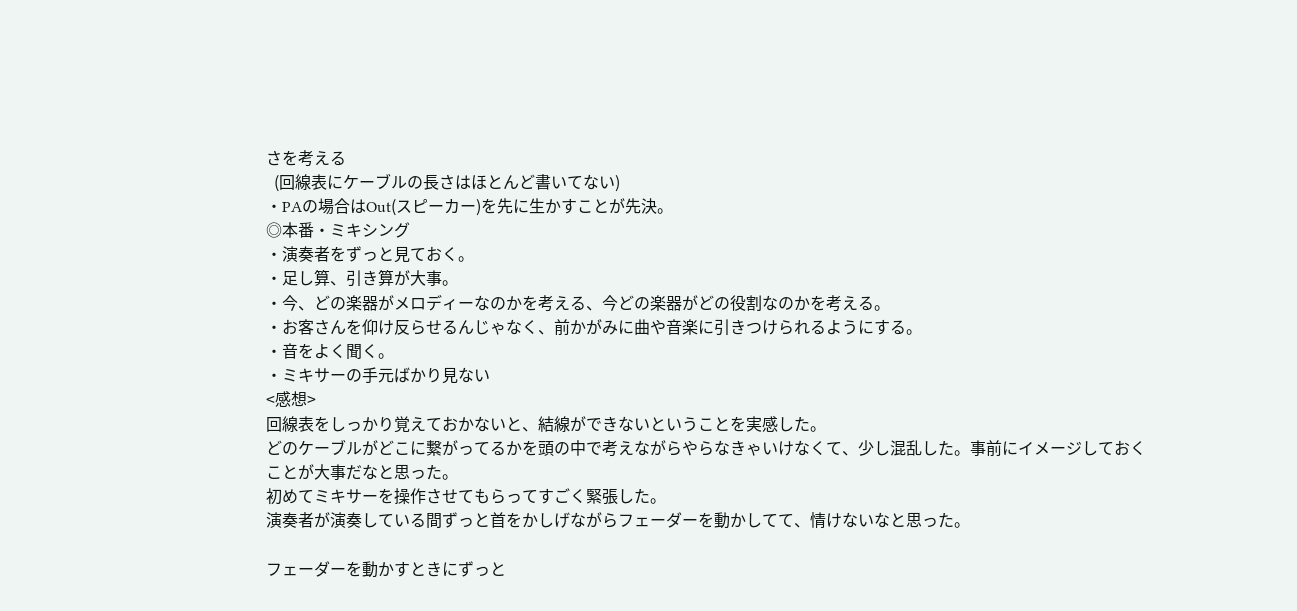さを考える
  (回線表にケーブルの長さはほとんど書いてない)
・PAの場合はOut(スピーカー)を先に生かすことが先決。
◎本番・ミキシング
・演奏者をずっと見ておく。
・足し算、引き算が大事。
・今、どの楽器がメロディーなのかを考える、今どの楽器がどの役割なのかを考える。
・お客さんを仰け反らせるんじゃなく、前かがみに曲や音楽に引きつけられるようにする。
・音をよく聞く。
・ミキサーの手元ばかり見ない
<感想>
回線表をしっかり覚えておかないと、結線ができないということを実感した。
どのケーブルがどこに繋がってるかを頭の中で考えながらやらなきゃいけなくて、少し混乱した。事前にイメージしておくことが大事だなと思った。
初めてミキサーを操作させてもらってすごく緊張した。
演奏者が演奏している間ずっと首をかしげながらフェーダーを動かしてて、情けないなと思った。

フェーダーを動かすときにずっと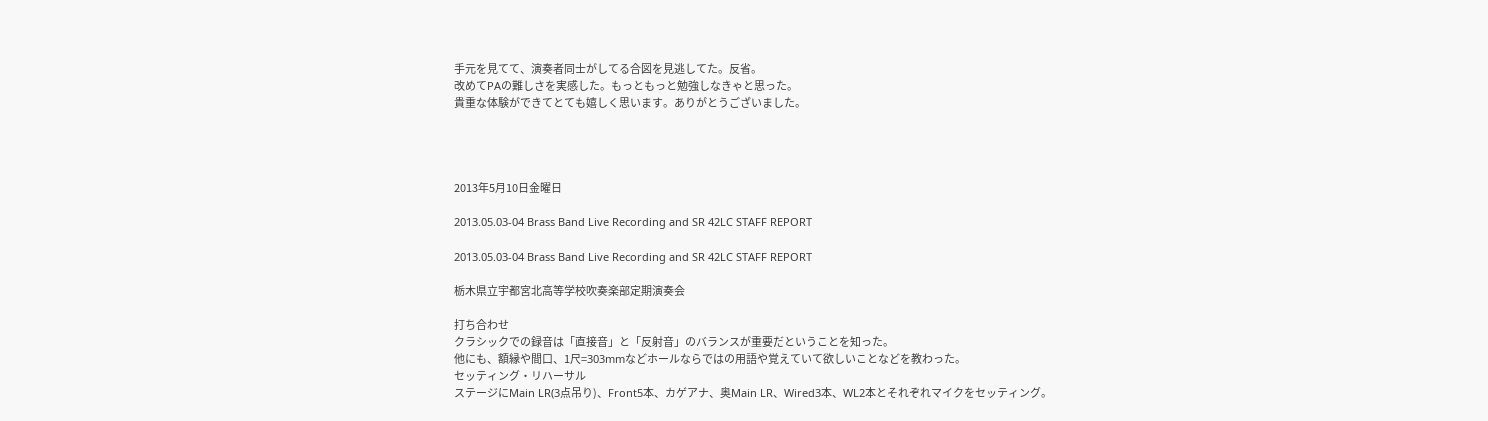手元を見てて、演奏者同士がしてる合図を見逃してた。反省。
改めてPAの難しさを実感した。もっともっと勉強しなきゃと思った。
貴重な体験ができてとても嬉しく思います。ありがとうございました。




2013年5月10日金曜日

2013.05.03-04 Brass Band Live Recording and SR 42LC STAFF REPORT

2013.05.03-04 Brass Band Live Recording and SR 42LC STAFF REPORT

栃木県立宇都宮北高等学校吹奏楽部定期演奏会

打ち合わせ
クラシックでの録音は「直接音」と「反射音」のバランスが重要だということを知った。
他にも、額縁や間口、1尺=303mmなどホールならではの用語や覚えていて欲しいことなどを教わった。
セッティング・リハーサル
ステージにMain LR(3点吊り)、Front5本、カゲアナ、奥Main LR、Wired3本、WL2本とそれぞれマイクをセッティング。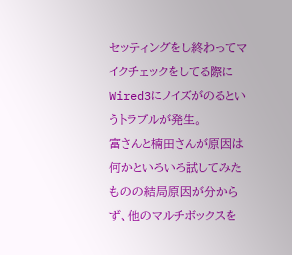セッティングをし終わってマイクチェックをしてる際にWired3にノイズがのるというトラブルが発生。
富さんと楠田さんが原因は何かといろいろ試してみたものの結局原因が分からず、他のマルチボックスを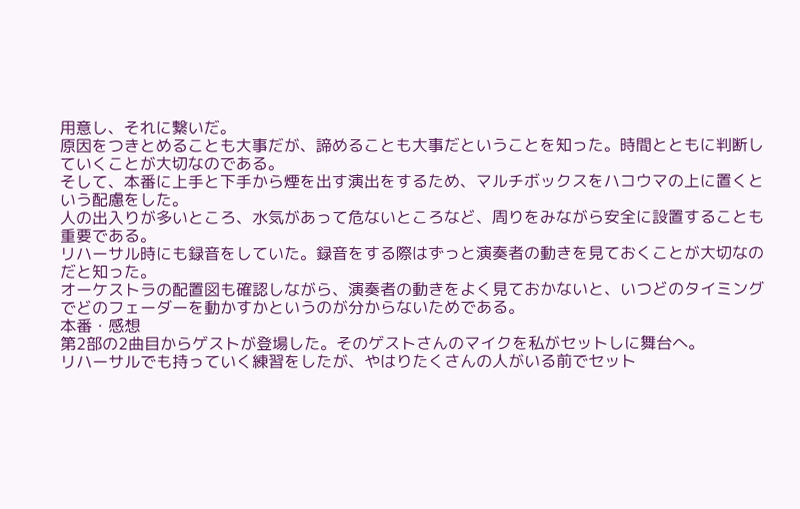用意し、それに繋いだ。
原因をつきとめることも大事だが、諦めることも大事だということを知った。時間とともに判断していくことが大切なのである。
そして、本番に上手と下手から煙を出す演出をするため、マルチボックスをハコウマの上に置くという配慮をした。
人の出入りが多いところ、水気があって危ないところなど、周りをみながら安全に設置することも重要である。
リハーサル時にも録音をしていた。録音をする際はずっと演奏者の動きを見ておくことが大切なのだと知った。
オーケストラの配置図も確認しながら、演奏者の動きをよく見ておかないと、いつどのタイミングでどのフェーダーを動かすかというのが分からないためである。
本番・感想
第2部の2曲目からゲストが登場した。そのゲストさんのマイクを私がセットしに舞台へ。
リハーサルでも持っていく練習をしたが、やはりたくさんの人がいる前でセット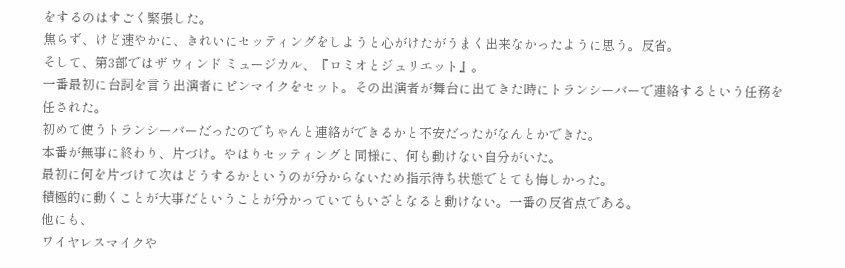をするのはすごく緊張した。
焦らず、けど速やかに、きれいにセッティングをしようと心がけたがうまく出来なかったように思う。反省。
そして、第3部ではザ ウィンド ミュージカル、『ロミオとジュリエット』。
一番最初に台詞を言う出演者にピンマイクをセット。その出演者が舞台に出てきた時にトランシーバーで連絡するという任務を任された。
初めて使うトランシーバーだったのでちゃんと連絡ができるかと不安だったがなんとかできた。
本番が無事に終わり、片づけ。やはりセッティングと同様に、何も動けない自分がいた。
最初に何を片づけて次はどうするかというのが分からないため指示待ち状態でとても悔しかった。
積極的に動くことが大事だということが分かっていてもいざとなると動けない。一番の反省点である。
他にも、
ワイヤレスマイクや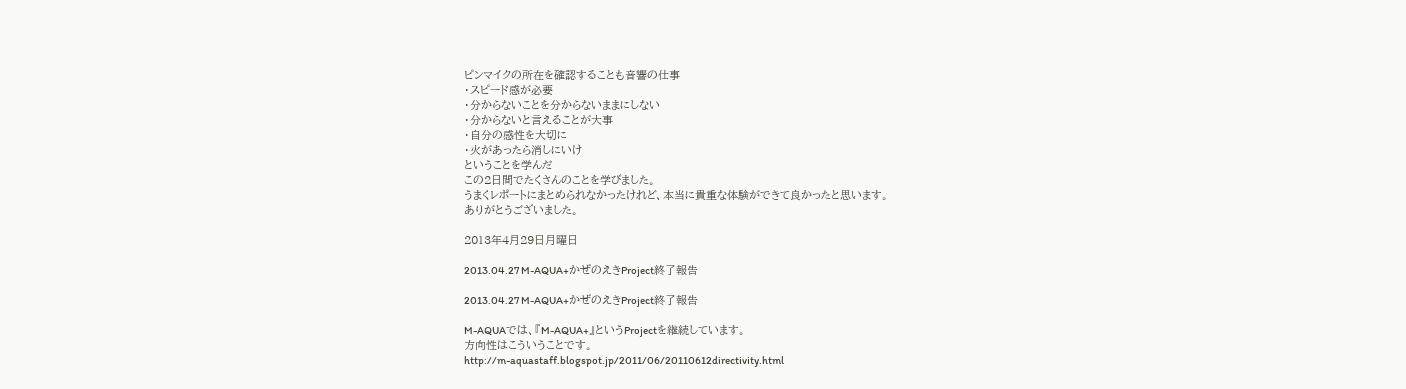ピンマイクの所在を確認することも音響の仕事
・スピード感が必要
・分からないことを分からないままにしない
・分からないと言えることが大事
・自分の感性を大切に
・火があったら消しにいけ
ということを学んだ
この2日間でたくさんのことを学びました。
うまくレポートにまとめられなかったけれど、本当に貴重な体験ができて良かったと思います。
ありがとうございました。

2013年4月29日月曜日

2013.04.27 M-AQUA+かぜのえきProject終了報告

2013.04.27 M-AQUA+かぜのえきProject終了報告

M-AQUAでは、『M-AQUA+』というProjectを継続しています。
方向性はこういうことです。
http://m-aquastaff.blogspot.jp/2011/06/20110612directivity.html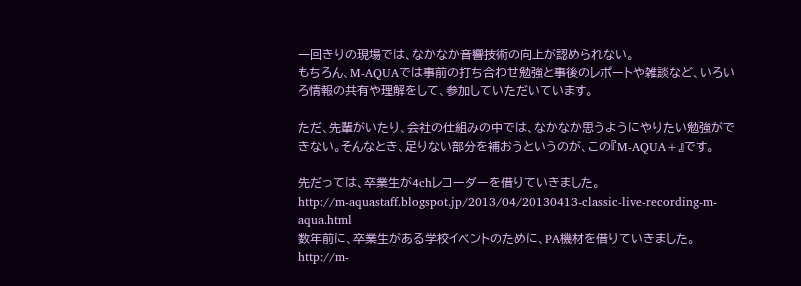一回きりの現場では、なかなか音響技術の向上が認められない。
もちろん、M-AQUAでは事前の打ち合わせ勉強と事後のレポートや雑談など、いろいろ情報の共有や理解をして、参加していただいています。

ただ、先輩がいたり、会社の仕組みの中では、なかなか思うようにやりたい勉強ができない。そんなとき、足りない部分を補おうというのが、この『M-AQUA+』です。

先だっては、卒業生が4chレコーダーを借りていきました。
http://m-aquastaff.blogspot.jp/2013/04/20130413-classic-live-recording-m-aqua.html
数年前に、卒業生がある学校イベントのために、PA機材を借りていきました。
http://m-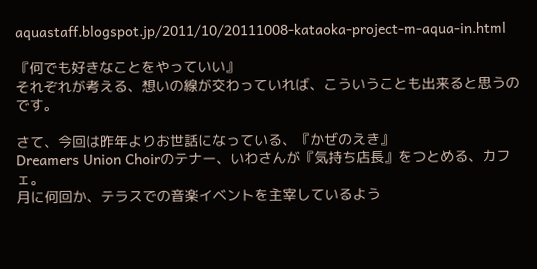aquastaff.blogspot.jp/2011/10/20111008-kataoka-project-m-aqua-in.html

『何でも好きなことをやっていい』
それぞれが考える、想いの線が交わっていれば、こういうことも出来ると思うのです。

さて、今回は昨年よりお世話になっている、『かぜのえき』
Dreamers Union Choirのテナー、いわさんが『気持ち店長』をつとめる、カフェ。
月に何回か、テラスでの音楽イベントを主宰しているよう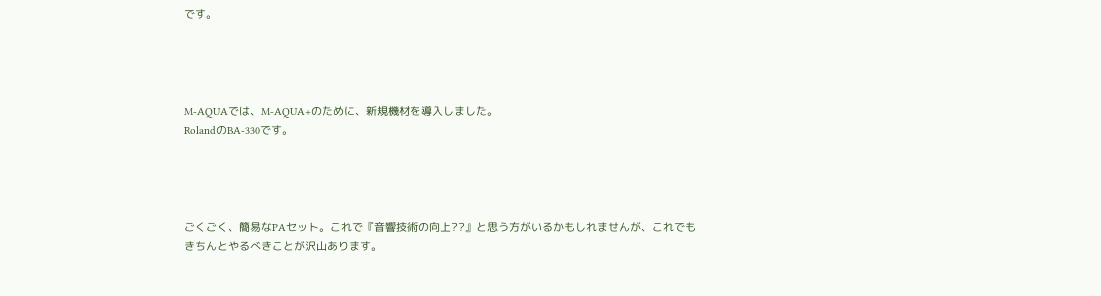です。




M-AQUAでは、M-AQUA+のために、新規機材を導入しました。
RolandのBA-330です。




ごくごく、簡易なPAセット。これで『音響技術の向上??』と思う方がいるかもしれませんが、これでもきちんとやるべきことが沢山あります。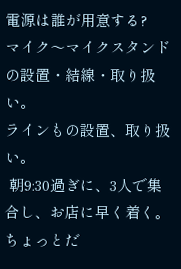電源は誰が用意する?
マイク〜マイクスタンドの設置・結線・取り扱い。
ラインもの設置、取り扱い。
 朝9:30過ぎに、3人で集合し、お店に早く着く。
ちょっとだ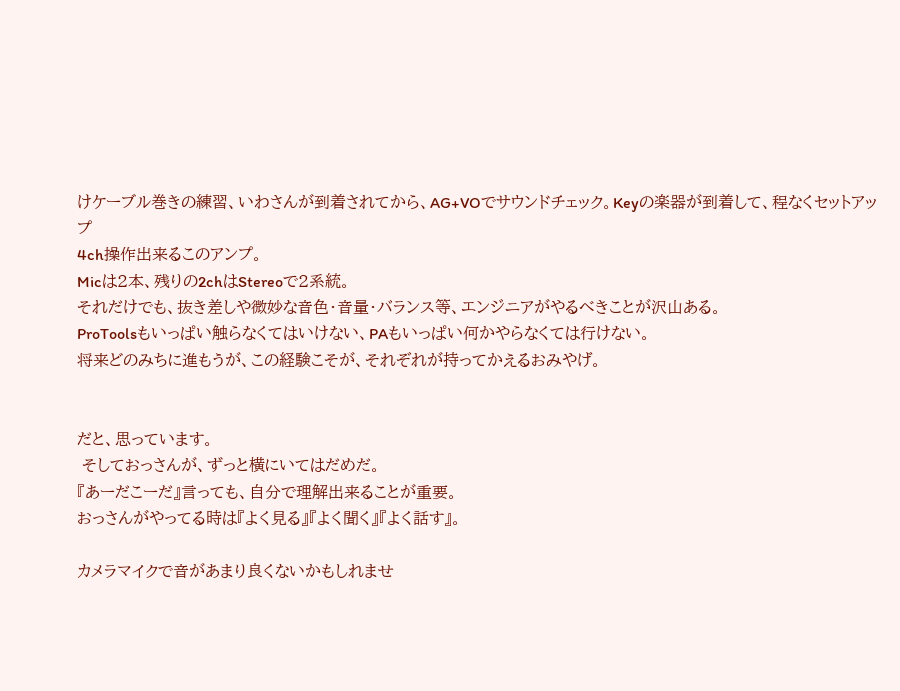けケーブル巻きの練習、いわさんが到着されてから、AG+VOでサウンドチェック。Keyの楽器が到着して、程なくセットアップ
4ch操作出来るこのアンプ。
Micは2本、残りの2chはStereoで2系統。
それだけでも、抜き差しや微妙な音色・音量・バランス等、エンジニアがやるべきことが沢山ある。
ProToolsもいっぱい触らなくてはいけない、PAもいっぱい何かやらなくては行けない。
将来どのみちに進もうが、この経験こそが、それぞれが持ってかえるおみやげ。


だと、思っています。
 そしておっさんが、ずっと横にいてはだめだ。
『あーだこーだ』言っても、自分で理解出来ることが重要。
おっさんがやってる時は『よく見る』『よく聞く』『よく話す』。

カメラマイクで音があまり良くないかもしれませ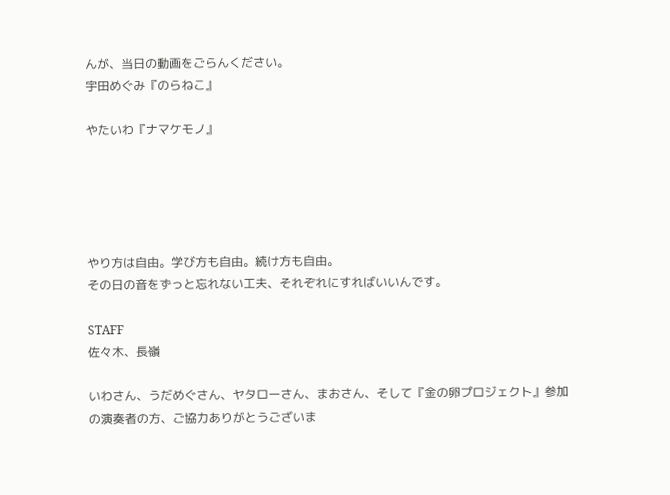んが、当日の動画をごらんください。
宇田めぐみ『のらねこ』

やたいわ『ナマケモノ』





やり方は自由。学び方も自由。続け方も自由。
その日の音をずっと忘れない工夫、それぞれにすればいいんです。

STAFF
佐々木、長嶺

いわさん、うだめぐさん、ヤタローさん、まおさん、そして『金の卵プロジェクト』参加の演奏者の方、ご協力ありがとうございま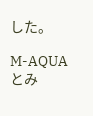した。

M-AQUA
とみ